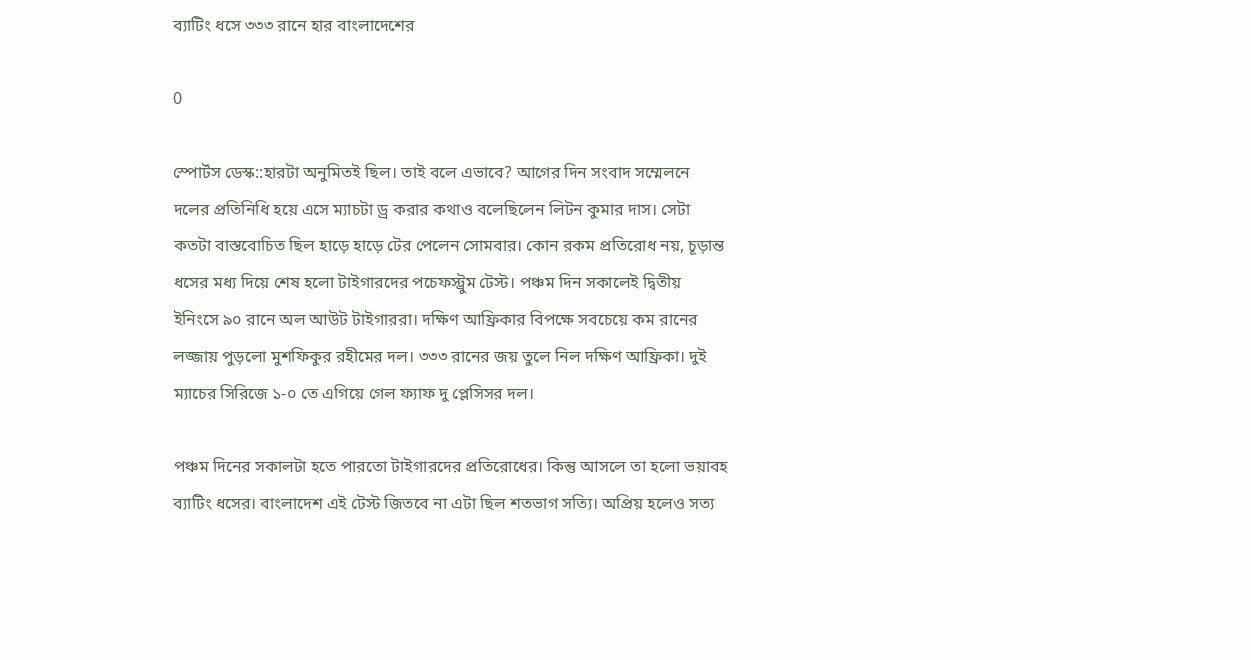ব্যাটিং ধসে ৩৩৩ রানে হার বাংলাদেশের

0

স্পোর্টস ডেস্ক::হারটা অনুমিতই ছিল। তাই বলে এভাবে? আগের দিন সংবাদ সম্মেলনে দলের প্রতিনিধি হয়ে এসে ম্যাচটা ড্র করার কথাও বলেছিলেন লিটন কুমার দাস। সেটা কতটা বাস্তবোচিত ছিল হাড়ে হাড়ে টের পেলেন সোমবার। কোন রকম প্রতিরোধ নয়, চূড়ান্ত ধসের মধ্য দিয়ে শেষ হলো টাইগারদের পচেফস্ট্রুম টেস্ট। পঞ্চম দিন সকালেই দ্বিতীয় ইনিংসে ৯০ রানে অল আউট টাইগাররা। দক্ষিণ আফ্রিকার বিপক্ষে সবচেয়ে কম রানের লজ্জায় পুড়লো মুশফিকুর রহীমের দল। ৩৩৩ রানের জয় তুলে নিল দক্ষিণ আফ্রিকা। দুই ম্যাচের সিরিজে ১-০ তে এগিয়ে গেল ফ্যাফ দু প্লেসিসর দল।

পঞ্চম দিনের সকালটা হতে পারতো টাইগারদের প্রতিরোধের। কিন্তু আসলে তা হলো ভয়াবহ ব্যাটিং ধসের। বাংলাদেশ এই টেস্ট জিতবে না এটা ছিল শতভাগ সত্যি। অপ্রিয় হলেও সত্য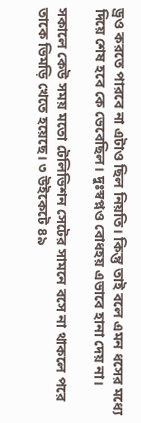ড্রও করতে পারবে না এটাও ছিল নিয়তি। কিন্তু তাই বলে এমন ধসের মধ্যে দিয়ে শেষ হবে কে ভেবেছিল। দুঃস্বপ্নও বোধহয় এভাবে হানা দেয় না।

সকালে কেউ সময় মতো টেলিভিশন সেটের সামনে বসে না থাকলে পরে তাকে ভিমড়ি খেতে হয়েছে। ৩ উইকেটে ৪৯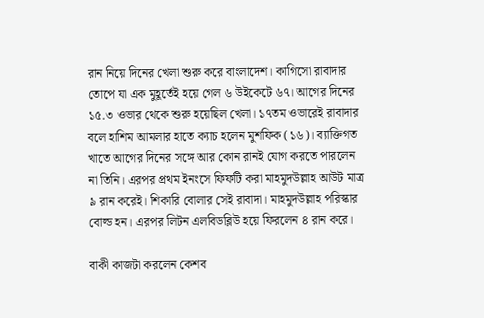রান নিয়ে দিনের খেলা শুরু করে বাংলাদেশ। কাগিসো রাবাদার তোপে যা এক মুহূর্তেই হয়ে গেল ৬ উইকেটে ৬৭। আগের দিনের ১৫.৩ ওভার থেকে শুরু হয়েছিল খেলা। ১৭তম ওভারেই রাবাদার বলে হাশিম আমলার হাতে ক্যাচ হলেন মুশফিক (১৬)। ব্যাক্তিগত খাতে আগের দিনের সঙ্গে আর কোন রানই যোগ করতে পারলেন না তিনি। এরপর প্রথম ইনংসে ফিফটি করা মাহমুদউল্লাহ আউট মাত্র ৯ রান করেই। শিকারি বোলার সেই রাবাদা। মাহমুদউল্লাহ পরিস্কার বোল্ড হন। এরপর লিটন এলবিডব্লিউ হয়ে ফিরলেন ৪ রান করে।

বাকী কাজটা করলেন কেশব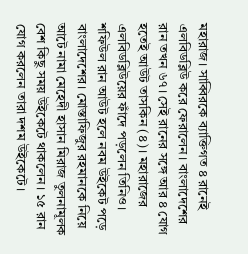মহারাজ। সাব্বিরকে ব্যাক্তিগত ৪ রানেই এলবিডব্লিউ করে ফেরালেন। বাংলাদেশের রান তখন ৬৭। সেই রানের সঙ্গে আর ৪ যোগ হতেই আউট তাসকিন (৪)। মহারাজের এলবিডব্লিউয়ের ফাঁদে পড়লেন তিনিও। শফিউল রান আউট হলে নবম উইকেট পড়ে বাংলাদেশের। মোস্তাফিজুর রহমানকে নিয়ে আটে নামা মেহেদী হাসান মিরাজ তুলনামূলক বেশ কিছু সময় উইকেটে থাকলেন। ১৫ রান যোগ করলেন তারা দশম উইকেটে।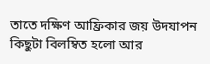তাতে দক্ষিণ আফ্রিকার জয় উদযাপন কিছুটা বিলম্বিত হলো আর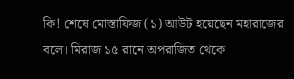কি! শেষে মোস্তাফিজ (১) আউট হয়েছেন মহারাজের বলে। মিরাজ ১৫ রানে অপরাজিত থেকে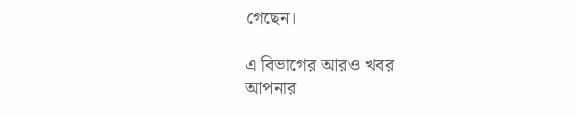গেছেন।

এ বিভাগের আরও খবর
আপনার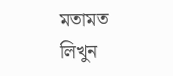মতামত লিখুন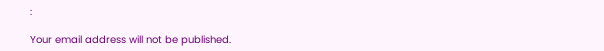:

Your email address will not be published.